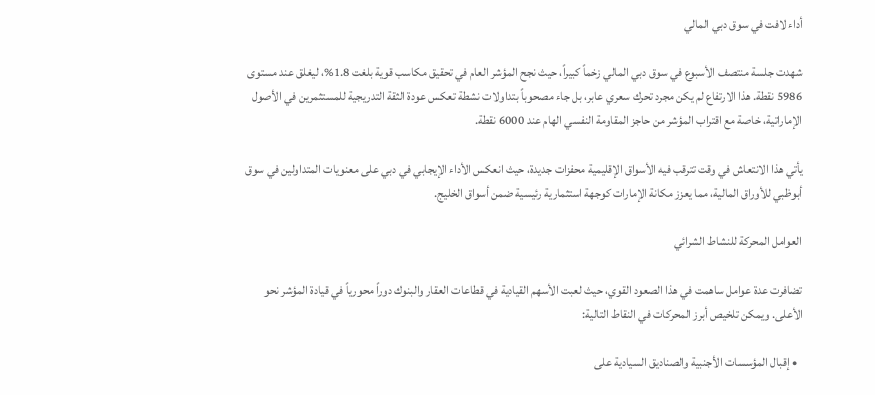أداء لافت في سوق دبي المالي

شهدت جلسة منتصف الأسبوع في سوق دبي المالي زخماً كبيراً، حيث نجح المؤشر العام في تحقيق مكاسب قوية بلغت 1.8%، ليغلق عند مستوى 5986 نقطة. هذا الارتفاع لم يكن مجرد تحرك سعري عابر، بل جاء مصحوباً بتداولات نشطة تعكس عودة الثقة التدريجية للمستثمرين في الأصول الإماراتية، خاصة مع اقتراب المؤشر من حاجز المقاومة النفسي الهام عند 6000 نقطة.

يأتي هذا الانتعاش في وقت تترقب فيه الأسواق الإقليمية محفزات جديدة، حيث انعكس الأداء الإيجابي في دبي على معنويات المتداولين في سوق أبوظبي للأوراق المالية، مما يعزز مكانة الإمارات كوجهة استثمارية رئيسية ضمن أسواق الخليج.

العوامل المحركة للنشاط الشرائي

تضافرت عدة عوامل ساهمت في هذا الصعود القوي، حيث لعبت الأسهم القيادية في قطاعات العقار والبنوك دوراً محورياً في قيادة المؤشر نحو الأعلى. ويمكن تلخيص أبرز المحركات في النقاط التالية:

  • إقبال المؤسسات الأجنبية والصناديق السيادية على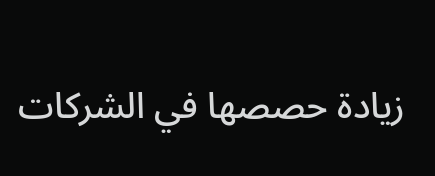زيادة حصصها في الشركات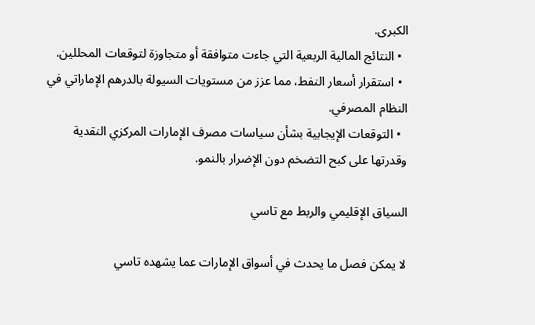الكبرى.
  • النتائج المالية الربعية التي جاءت متوافقة أو متجاوزة لتوقعات المحللين.
  • استقرار أسعار النفط، مما عزز من مستويات السيولة بالدرهم الإماراتي في النظام المصرفي.
  • التوقعات الإيجابية بشأن سياسات مصرف الإمارات المركزي النقدية وقدرتها على كبح التضخم دون الإضرار بالنمو.

السياق الإقليمي والربط مع تاسي

لا يمكن فصل ما يحدث في أسواق الإمارات عما يشهده تاسي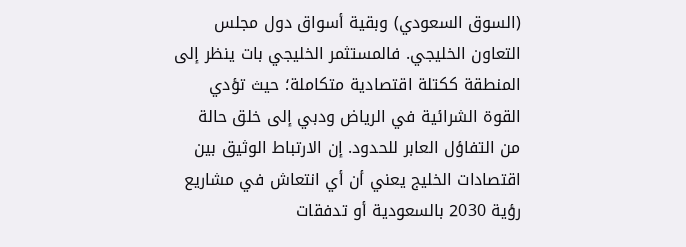(السوق السعودي) وبقية أسواق دول مجلس التعاون الخليجي. فالمستثمر الخليجي بات ينظر إلى المنطقة ككتلة اقتصادية متكاملة؛ حيث تؤدي القوة الشرائية في الرياض ودبي إلى خلق حالة من التفاؤل العابر للحدود. إن الارتباط الوثيق بين اقتصادات الخليج يعني أن أي انتعاش في مشاريع رؤية 2030 بالسعودية أو تدفقات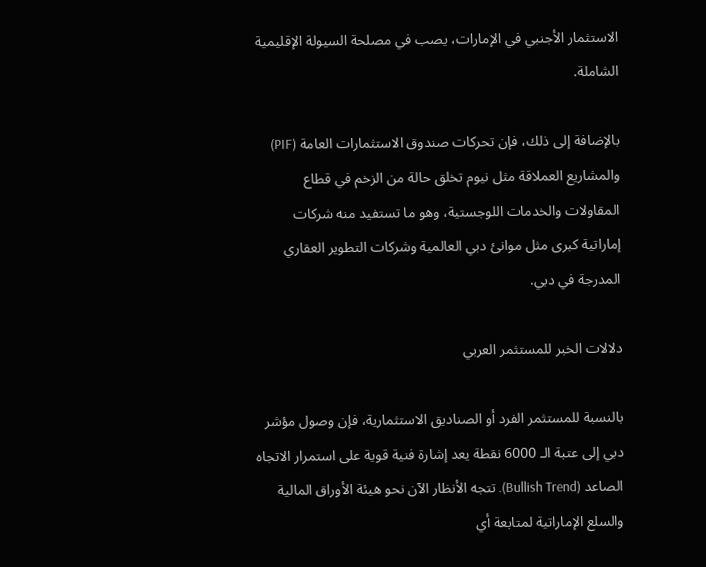الاستثمار الأجنبي في الإمارات، يصب في مصلحة السيولة الإقليمية الشاملة.

بالإضافة إلى ذلك، فإن تحركات صندوق الاستثمارات العامة (PIF) والمشاريع العملاقة مثل نيوم تخلق حالة من الزخم في قطاع المقاولات والخدمات اللوجستية، وهو ما تستفيد منه شركات إماراتية كبرى مثل موانئ دبي العالمية وشركات التطوير العقاري المدرجة في دبي.

دلالات الخبر للمستثمر العربي

بالنسبة للمستثمر الفرد أو الصناديق الاستثمارية، فإن وصول مؤشر دبي إلى عتبة الـ 6000 نقطة يعد إشارة فنية قوية على استمرار الاتجاه الصاعد (Bullish Trend). تتجه الأنظار الآن نحو هيئة الأوراق المالية والسلع الإماراتية لمتابعة أي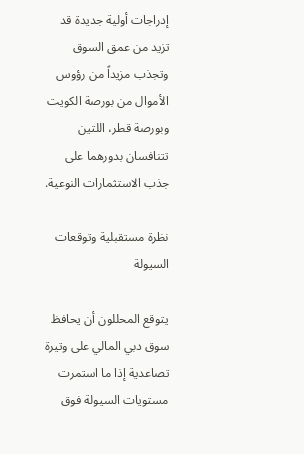إدراجات أولية جديدة قد تزيد من عمق السوق وتجذب مزيداً من رؤوس الأموال من بورصة الكويت وبورصة قطر، اللتين تتنافسان بدورهما على جذب الاستثمارات النوعية.

نظرة مستقبلية وتوقعات السيولة

يتوقع المحللون أن يحافظ سوق دبي المالي على وتيرة تصاعدية إذا ما استمرت مستويات السيولة فوق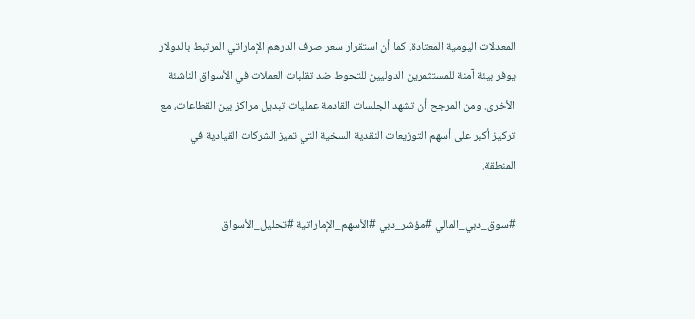المعدلات اليومية المعتادة. كما أن استقرار سعر صرف الدرهم الإماراتي المرتبط بالدولار يوفر بيئة آمنة للمستثمرين الدوليين للتحوط ضد تقلبات العملات في الأسواق الناشئة الأخرى. ومن المرجح أن تشهد الجلسات القادمة عمليات تبديل مراكز بين القطاعات، مع تركيز أكبر على أسهم التوزيعات النقدية السخية التي تميز الشركات القيادية في المنطقة.

#سوق_دبي_المالي #مؤشر_دبي #الأسهم_الإماراتية #تحليل_الأسواق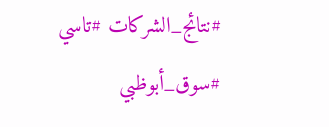#نتائج_الشركات #تاسي #سوق_أبوظبي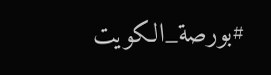#بورصة_الكويت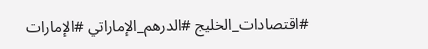#اقتصادات_الخليج #الدرهم_الإماراتي #الإمارات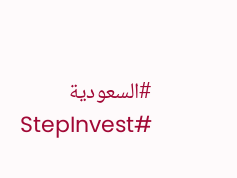#السعودية #StepInvest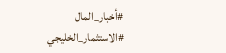#أخبار_المال #الاستثمار_الخليجي